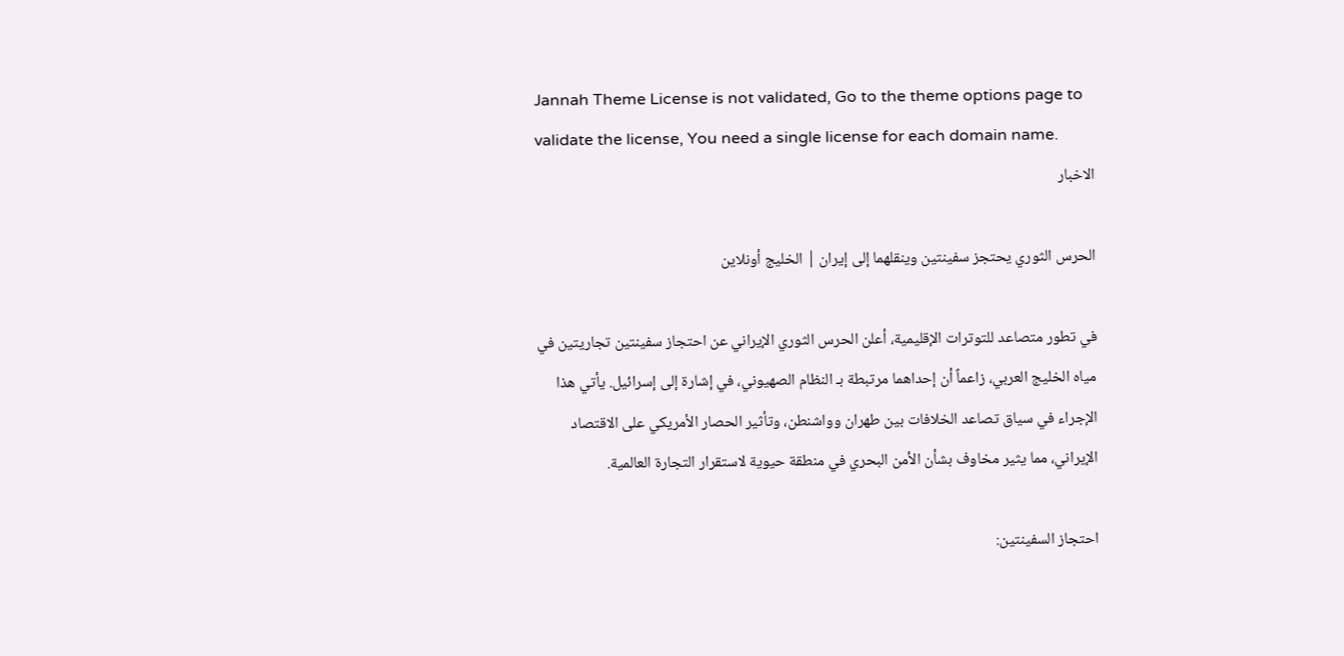Jannah Theme License is not validated, Go to the theme options page to validate the license, You need a single license for each domain name.
الاخبار

الحرس الثوري يحتجز سفينتين وينقلهما إلى إيران | الخليج أونلاين

في تطور متصاعد للتوترات الإقليمية، أعلن الحرس الثوري الإيراني عن احتجاز سفينتين تجاريتين في مياه الخليج العربي، زاعماً أن إحداهما مرتبطة بـ النظام الصهيوني، في إشارة إلى إسرائيل. يأتي هذا الإجراء في سياق تصاعد الخلافات بين طهران وواشنطن، وتأثير الحصار الأمريكي على الاقتصاد الإيراني، مما يثير مخاوف بشأن الأمن البحري في منطقة حيوية لاستقرار التجارة العالمية.

احتجاز السفينتين: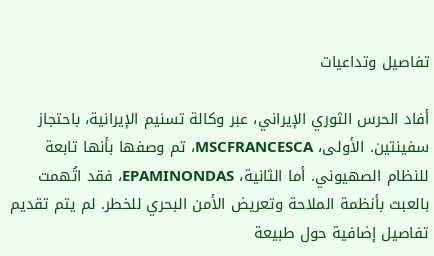تفاصيل وتداعيات

أفاد الحرس الثوري الإيراني، عبر وكالة تسنيم الإيرانية، باحتجاز سفينتين. الأولى، MSCFRANCESCA، تم وصفها بأنها تابعة للنظام الصهيوني. أما الثانية، EPAMINONDAS، فقد اتُهمت بالعبث بأنظمة الملاحة وتعريض الأمن البحري للخطر. لم يتم تقديم تفاصيل إضافية حول طبيعة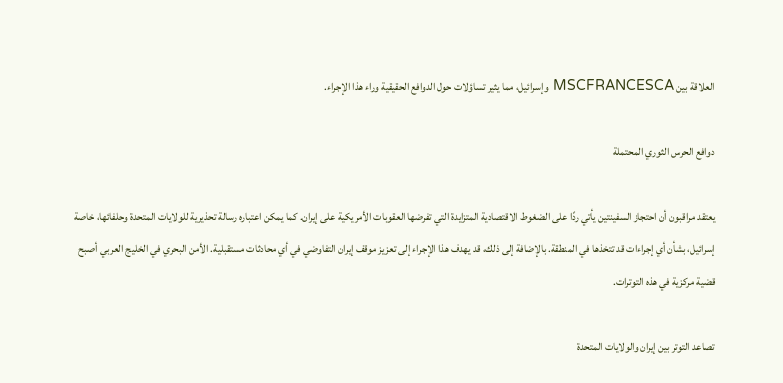العلاقة بين MSCFRANCESCA وإسرائيل، مما يثير تساؤلات حول الدوافع الحقيقية وراء هذا الإجراء.

دوافع الحرس الثوري المحتملة

يعتقد مراقبون أن احتجاز السفينتين يأتي ردًا على الضغوط الاقتصادية المتزايدة التي تفرضها العقوبات الأمريكية على إيران. كما يمكن اعتباره رسالة تحذيرية للولايات المتحدة وحلفائها، خاصة إسرائيل، بشأن أي إجراءات قد تتخذها في المنطقة. بالإضافة إلى ذلك، قد يهدف هذا الإجراء إلى تعزيز موقف إيران التفاوضي في أي محادثات مستقبلية. الأمن البحري في الخليج العربي أصبح قضية مركزية في هذه التوترات.

تصاعد التوتر بين إيران والولايات المتحدة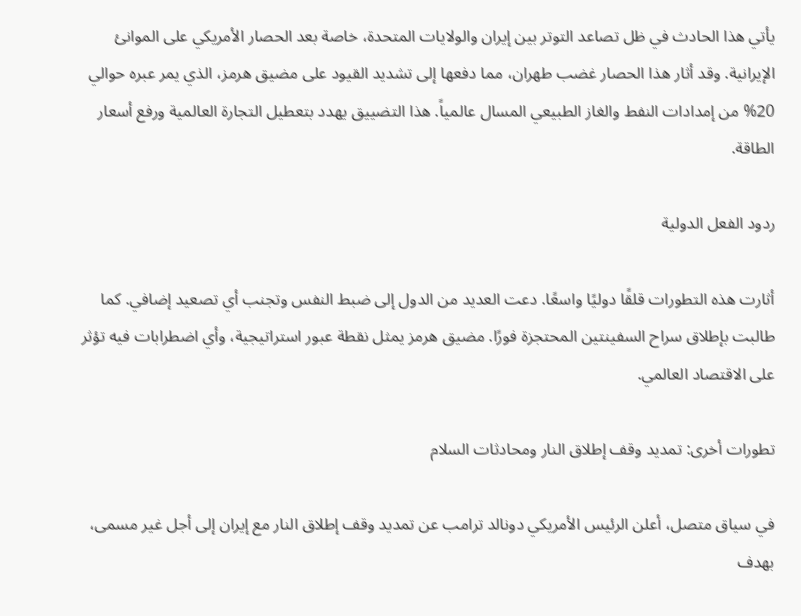يأتي هذا الحادث في ظل تصاعد التوتر بين إيران والولايات المتحدة، خاصة بعد الحصار الأمريكي على الموانئ الإيرانية. وقد أثار هذا الحصار غضب طهران، مما دفعها إلى تشديد القيود على مضيق هرمز، الذي يمر عبره حوالي 20% من إمدادات النفط والغاز الطبيعي المسال عالمياً. هذا التضييق يهدد بتعطيل التجارة العالمية ورفع أسعار الطاقة.

ردود الفعل الدولية

أثارت هذه التطورات قلقًا دوليًا واسعًا. دعت العديد من الدول إلى ضبط النفس وتجنب أي تصعيد إضافي. كما طالبت بإطلاق سراح السفينتين المحتجزة فورًا. مضيق هرمز يمثل نقطة عبور استراتيجية، وأي اضطرابات فيه تؤثر على الاقتصاد العالمي.

تطورات أخرى: تمديد وقف إطلاق النار ومحادثات السلام

في سياق متصل، أعلن الرئيس الأمريكي دونالد ترامب عن تمديد وقف إطلاق النار مع إيران إلى أجل غير مسمى، بهدف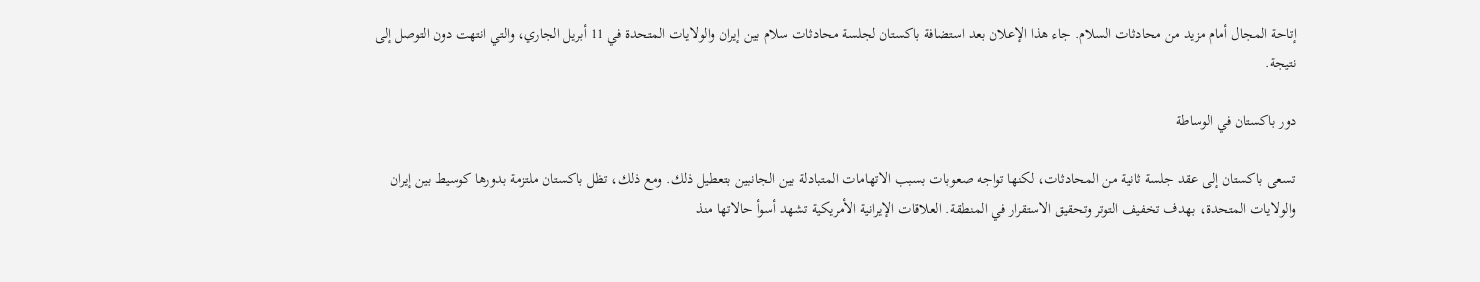إتاحة المجال أمام مزيد من محادثات السلام. جاء هذا الإعلان بعد استضافة باكستان لجلسة محادثات سلام بين إيران والولايات المتحدة في 11 أبريل الجاري، والتي انتهت دون التوصل إلى نتيجة.

دور باكستان في الوساطة

تسعى باكستان إلى عقد جلسة ثانية من المحادثات، لكنها تواجه صعوبات بسبب الاتهامات المتبادلة بين الجانبين بتعطيل ذلك. ومع ذلك، تظل باكستان ملتزمة بدورها كوسيط بين إيران والولايات المتحدة، بهدف تخفيف التوتر وتحقيق الاستقرار في المنطقة. العلاقات الإيرانية الأمريكية تشهد أسوأ حالاتها منذ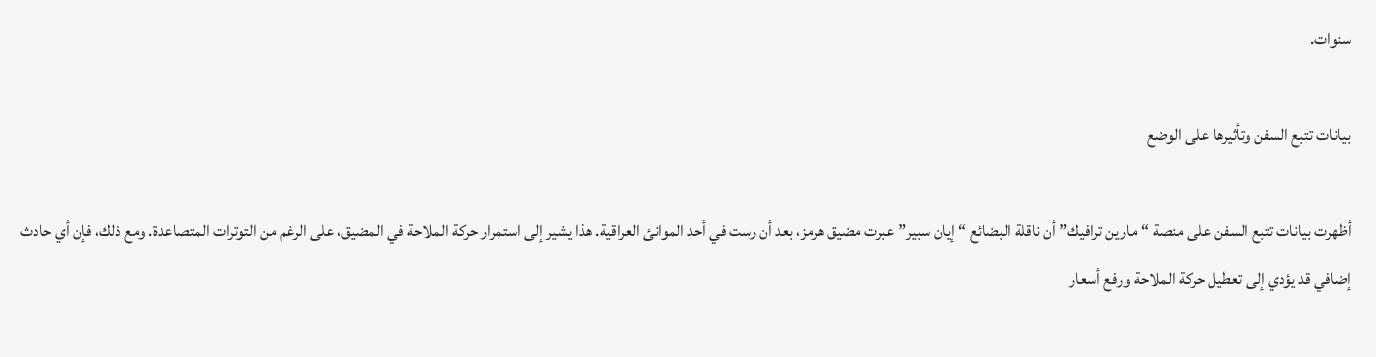سنوات.

بيانات تتبع السفن وتأثيرها على الوضع

أظهرت بيانات تتبع السفن على منصة “مارين ترافيك” أن ناقلة البضائع “إيان سبير” عبرت مضيق هرمز، بعد أن رست في أحد الموانئ العراقية. هذا يشير إلى استمرار حركة الملاحة في المضيق، على الرغم من التوترات المتصاعدة. ومع ذلك، فإن أي حادث إضافي قد يؤدي إلى تعطيل حركة الملاحة ورفع أسعار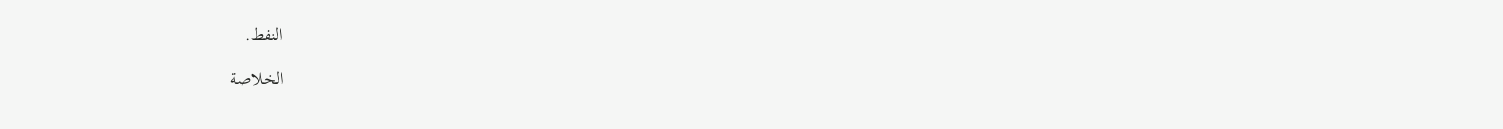النفط.

الخلاصة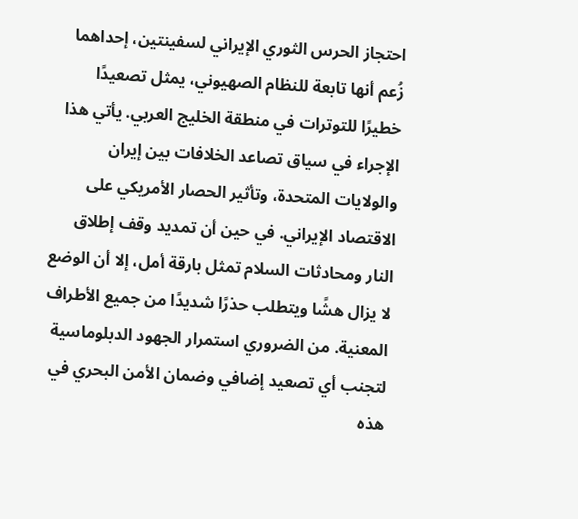احتجاز الحرس الثوري الإيراني لسفينتين، إحداهما زُعم أنها تابعة للنظام الصهيوني، يمثل تصعيدًا خطيرًا للتوترات في منطقة الخليج العربي. يأتي هذا الإجراء في سياق تصاعد الخلافات بين إيران والولايات المتحدة، وتأثير الحصار الأمريكي على الاقتصاد الإيراني. في حين أن تمديد وقف إطلاق النار ومحادثات السلام تمثل بارقة أمل، إلا أن الوضع لا يزال هشًا ويتطلب حذرًا شديدًا من جميع الأطراف المعنية. من الضروري استمرار الجهود الدبلوماسية لتجنب أي تصعيد إضافي وضمان الأمن البحري في هذه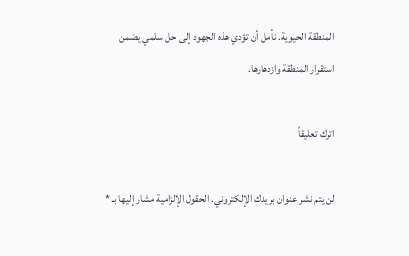المنطقة الحيوية. نأمل أن تؤدي هذه الجهود إلى حل سلمي يضمن استقرار المنطقة وازدهارها.

اترك تعليقاً

لن يتم نشر عنوان بريدك الإلكتروني. الحقول الإلزامية مشار إليها بـ *